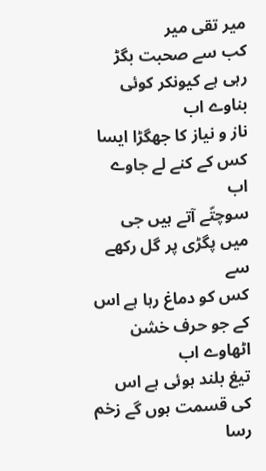میر تقی میر
کب سے صحبت بگڑ رہی ہے کیونکر کوئی بناوے اب
ناز و نیاز کا جھگڑا ایسا کس کے کنے لے جاوے اب
سوچتّے آتے ہیں جی میں پگڑی پر گل رکھے سے
کس کو دماغ رہا ہے اس کے جو حرف خشن اٹھاوے اب
تیغ بلند ہوئی ہے اس کی قسمت ہوں گے زخم رسا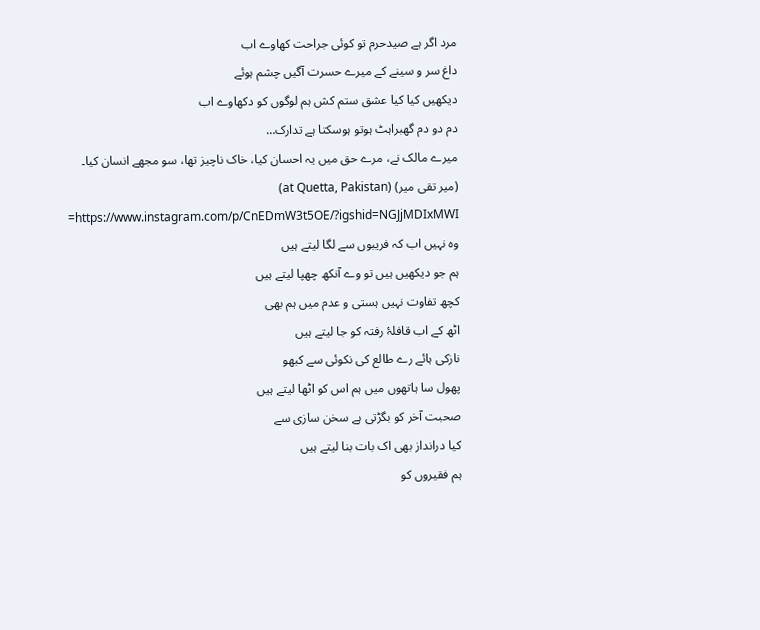مرد اگر ہے صیدحرم تو کوئی جراحت کھاوے اب
داغ سر و سینے کے میرے حسرت آگیں چشم ہوئے
دیکھیں کیا کیا عشق ستم کش ہم لوگوں کو دکھاوے اب
دم دو دم گھبراہٹ ہوتو ہوسکتا ہے تدارک…
میرے مالک نے، مرے حق میں یہ احسان کیا، خاک ناچیز تھا، سو مجھے انسان کیا۔ (میر تقی میر) (at Quetta, Pakistan) https://www.instagram.com/p/CnEDmW3t5OE/?igshid=NGJjMDIxMWI=
وہ نہیں اب کہ فریبوں سے لگا لیتے ہیں
ہم جو دیکھیں ہیں تو وے آنکھ چھپا لیتے ہیں
کچھ تفاوت نہیں ہستی و عدم میں ہم بھی
اٹھ کے اب قافلۂ رفتہ کو جا لیتے ہیں
نازکی ہائے رے طالع کی نکوئی سے کبھو
پھول سا ہاتھوں میں ہم اس کو اٹھا لیتے ہیں
صحبت آخر کو بگڑتی ہے سخن سازی سے
کیا درانداز بھی اک بات بنا لیتے ہیں
ہم فقیروں کو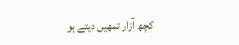کچھ آزار تمھیں دیتے ہو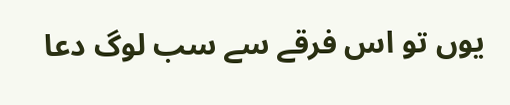یوں تو اس فرقے سے سب لوگ دعا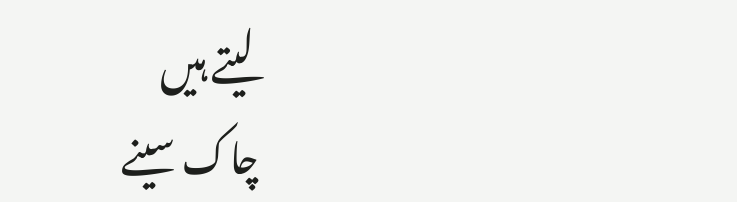لیتے ہیں
چاک سینے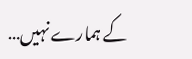کے ہمارے نہیں…